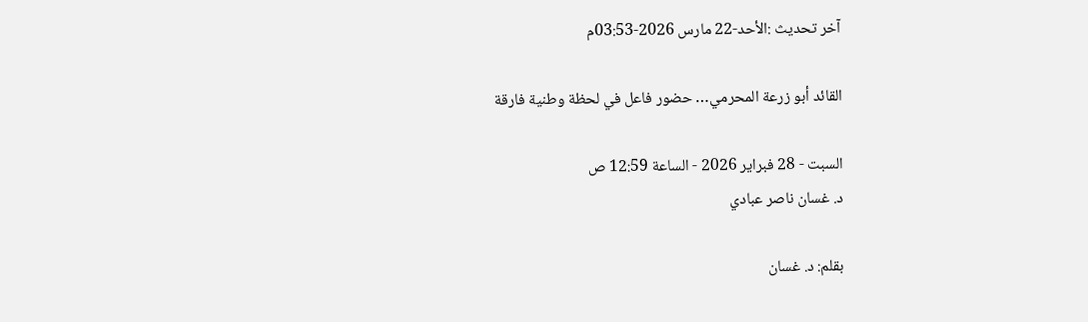آخر تحديث :الأحد-22 مارس 2026-03:53م

القائد أبو زرعة المحرمي… حضور فاعل في لحظة وطنية فارقة

السبت - 28 فبراير 2026 - الساعة 12:59 ص
د. غسان ناصر عبادي

بقلم: د. غسان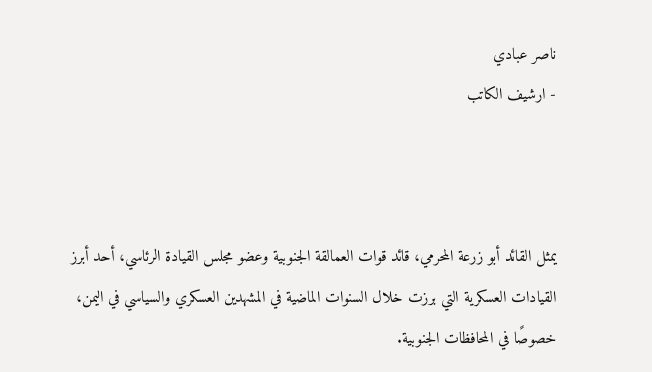ناصر عبادي
- ارشيف الكاتب



يمثل القائد أبو زرعة المحرمي، قائد قوات العمالقة الجنوبية وعضو مجلس القيادة الرئاسي، أحد أبرز القيادات العسكرية التي برزت خلال السنوات الماضية في المشهدين العسكري والسياسي في اليمن، خصوصًا في المحافظات الجنوبية.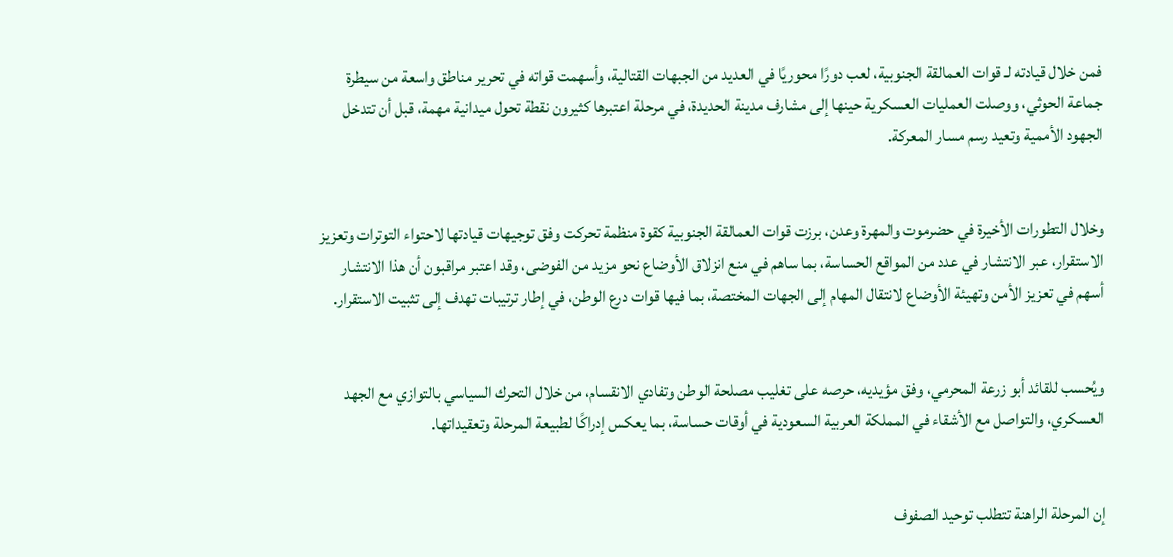فمن خلال قيادته لـ قوات العمالقة الجنوبية، لعب دورًا محوريًا في العديد من الجبهات القتالية، وأسهمت قواته في تحرير مناطق واسعة من سيطرة جماعة الحوثي، ووصلت العمليات العسكرية حينها إلى مشارف مدينة الحديدة، في مرحلة اعتبرها كثيرون نقطة تحول ميدانية مهمة، قبل أن تتدخل الجهود الأممية وتعيد رسم مسار المعركة.


وخلال التطورات الأخيرة في حضرموت والمهرة وعدن، برزت قوات العمالقة الجنوبية كقوة منظمة تحركت وفق توجيهات قيادتها لاحتواء التوترات وتعزيز الاستقرار، عبر الانتشار في عدد من المواقع الحساسة، بما ساهم في منع انزلاق الأوضاع نحو مزيد من الفوضى، وقد اعتبر مراقبون أن هذا الانتشار أسهم في تعزيز الأمن وتهيئة الأوضاع لانتقال المهام إلى الجهات المختصة، بما فيها قوات درع الوطن، في إطار ترتيبات تهدف إلى تثبيت الاستقرار.


ويُحسب للقائد أبو زرعة المحرمي، وفق مؤيديه، حرصه على تغليب مصلحة الوطن وتفادي الانقسام، من خلال التحرك السياسي بالتوازي مع الجهد العسكري، والتواصل مع الأشقاء في المملكة العربية السعودية في أوقات حساسة، بما يعكس إدراكًا لطبيعة المرحلة وتعقيداتها.


إن المرحلة الراهنة تتطلب توحيد الصفوف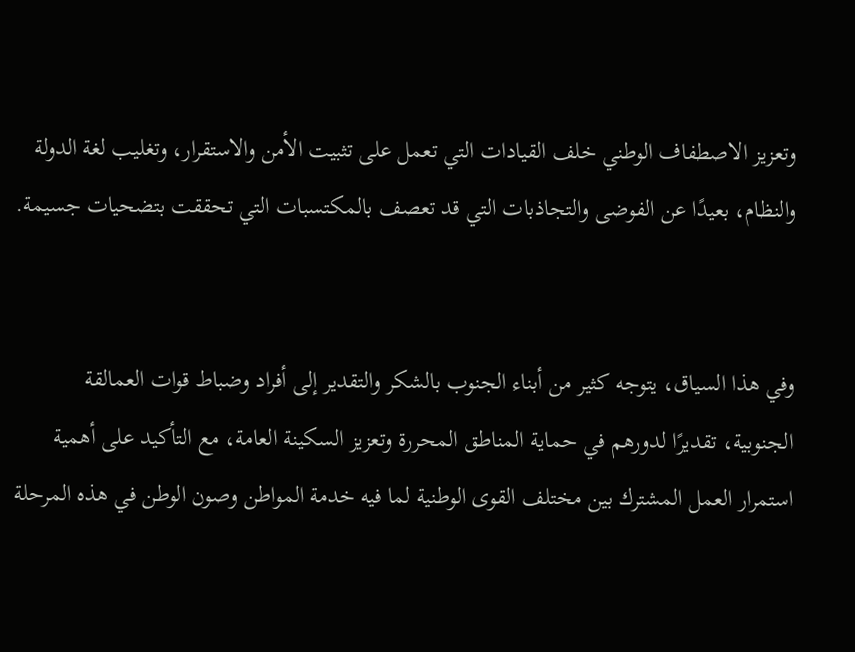وتعزيز الاصطفاف الوطني خلف القيادات التي تعمل على تثبيت الأمن والاستقرار، وتغليب لغة الدولة والنظام، بعيدًا عن الفوضى والتجاذبات التي قد تعصف بالمكتسبات التي تحققت بتضحيات جسيمة.


وفي هذا السياق، يتوجه كثير من أبناء الجنوب بالشكر والتقدير إلى أفراد وضباط قوات العمالقة الجنوبية، تقديرًا لدورهم في حماية المناطق المحررة وتعزيز السكينة العامة، مع التأكيد على أهمية استمرار العمل المشترك بين مختلف القوى الوطنية لما فيه خدمة المواطن وصون الوطن في هذه المرحلة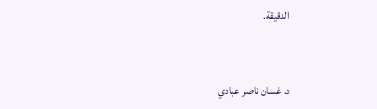الدقيقة.


د. غسان ناصر عبادي